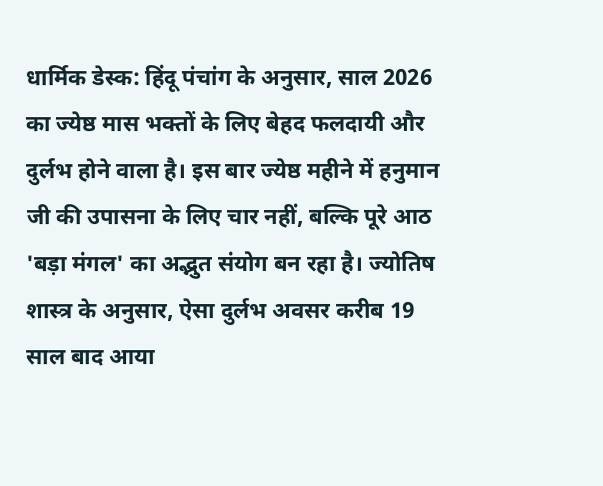धार्मिक डेस्क: हिंदू पंचांग के अनुसार, साल 2026 का ज्येष्ठ मास भक्तों के लिए बेहद फलदायी और दुर्लभ होने वाला है। इस बार ज्येष्ठ महीने में हनुमान जी की उपासना के लिए चार नहीं, बल्कि पूरे आठ 'बड़ा मंगल' का अद्भुत संयोग बन रहा है। ज्योतिष शास्त्र के अनुसार, ऐसा दुर्लभ अवसर करीब 19 साल बाद आया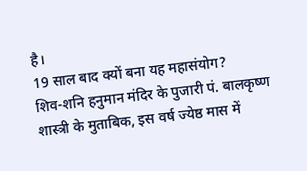है।
19 साल बाद क्यों बना यह महासंयोग?
शिव-शनि हनुमान मंदिर के पुजारी पं. बालकृष्ण शास्त्री के मुताबिक, इस वर्ष ज्येष्ठ मास में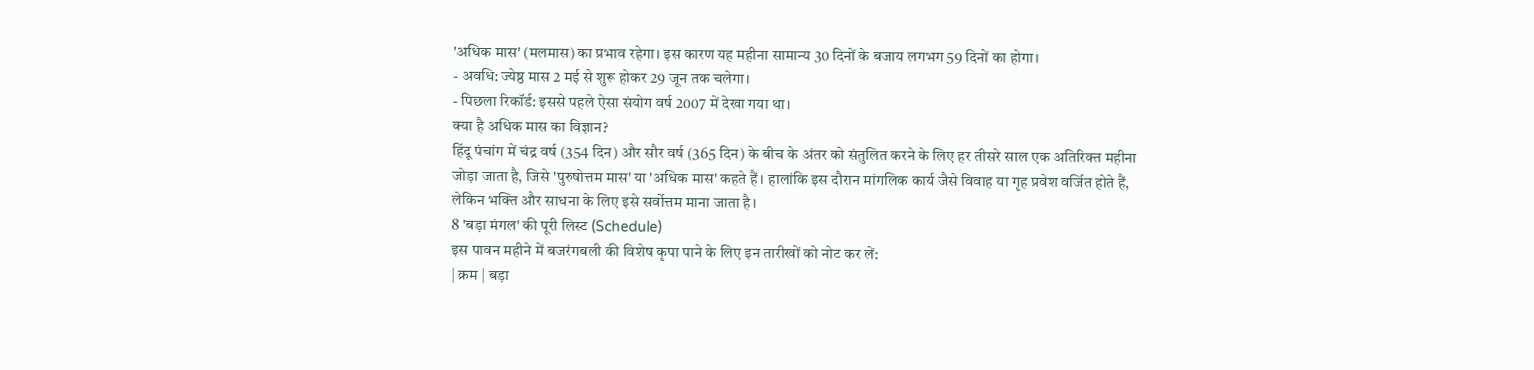'अधिक मास' (मलमास) का प्रभाव रहेगा। इस कारण यह महीना सामान्य 30 दिनों के बजाय लगभग 59 दिनों का होगा।
- अवधि: ज्येष्ठ मास 2 मई से शुरू होकर 29 जून तक चलेगा।
- पिछला रिकॉर्ड: इससे पहले ऐसा संयोग वर्ष 2007 में देखा गया था।
क्या है अधिक मास का विज्ञान?
हिंदू पंचांग में चंद्र वर्ष (354 दिन) और सौर वर्ष (365 दिन) के बीच के अंतर को संतुलित करने के लिए हर तीसरे साल एक अतिरिक्त महीना जोड़ा जाता है, जिसे 'पुरुषोत्तम मास' या 'अधिक मास' कहते हैं। हालांकि इस दौरान मांगलिक कार्य जैसे विवाह या गृह प्रवेश वर्जित होते हैं, लेकिन भक्ति और साधना के लिए इसे सर्वोत्तम माना जाता है।
8 'बड़ा मंगल' की पूरी लिस्ट (Schedule)
इस पावन महीने में बजरंगबली की विशेष कृपा पाने के लिए इन तारीखों को नोट कर लें:
| क्रम | बड़ा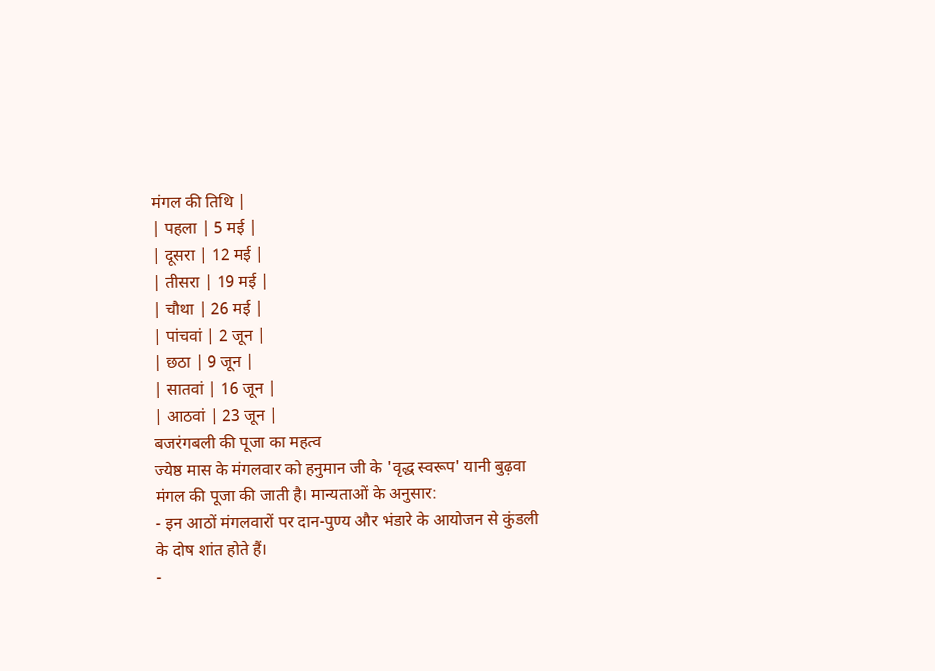मंगल की तिथि |
| पहला | 5 मई |
| दूसरा | 12 मई |
| तीसरा | 19 मई |
| चौथा | 26 मई |
| पांचवां | 2 जून |
| छठा | 9 जून |
| सातवां | 16 जून |
| आठवां | 23 जून |
बजरंगबली की पूजा का महत्व
ज्येष्ठ मास के मंगलवार को हनुमान जी के 'वृद्ध स्वरूप' यानी बुढ़वा मंगल की पूजा की जाती है। मान्यताओं के अनुसार:
- इन आठों मंगलवारों पर दान-पुण्य और भंडारे के आयोजन से कुंडली के दोष शांत होते हैं।
-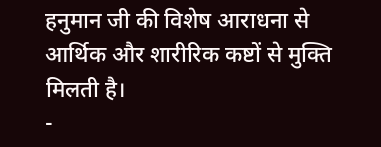हनुमान जी की विशेष आराधना से आर्थिक और शारीरिक कष्टों से मुक्ति मिलती है।
-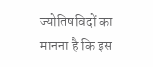ज्योतिषविदों का मानना है कि इस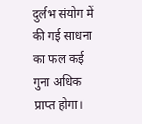दुर्लभ संयोग में की गई साधना का फल कई गुना अधिक प्राप्त होगा।